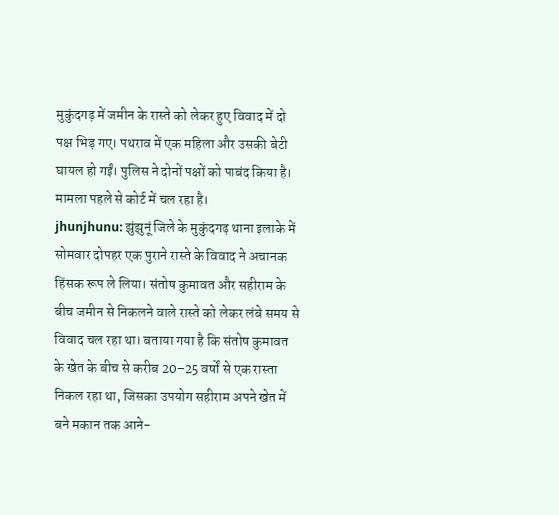मुकुंदगढ़ में जमीन के रास्ते को लेकर हुए विवाद में दो पक्ष भिड़ गए। पथराव में एक महिला और उसकी बेटी घायल हो गईं। पुलिस ने दोनों पक्षों को पाबंद किया है। मामला पहले से कोर्ट में चल रहा है।
jhunjhunu: झुंझुनूं जिले के मुकुंदगढ़ थाना इलाके में सोमवार दोपहर एक पुराने रास्ते के विवाद ने अचानक हिंसक रूप ले लिया। संतोष कुमावत और सहीराम के बीच जमीन से निकलने वाले रास्ते को लेकर लंबे समय से विवाद चल रहा था। बताया गया है कि संतोष कुमावत के खेत के बीच से करीब 20–25 वर्षों से एक रास्ता निकल रहा था, जिसका उपयोग सहीराम अपने खेत में बने मकान तक आने-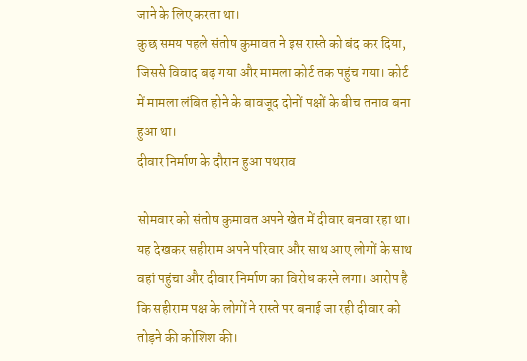जाने के लिए करता था।
कुछ समय पहले संतोष कुमावत ने इस रास्ते को बंद कर दिया, जिससे विवाद बढ़ गया और मामला कोर्ट तक पहुंच गया। कोर्ट में मामला लंबित होने के बावजूद दोनों पक्षों के बीच तनाव बना हुआ था।
दीवार निर्माण के दौरान हुआ पथराव

सोमवार को संतोष कुमावत अपने खेत में दीवार बनवा रहा था। यह देखकर सहीराम अपने परिवार और साथ आए लोगों के साथ वहां पहुंचा और दीवार निर्माण का विरोध करने लगा। आरोप है कि सहीराम पक्ष के लोगों ने रास्ते पर बनाई जा रही दीवार को तोड़ने की कोशिश की।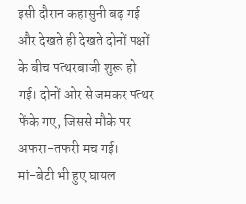इसी दौरान कहासुनी बढ़ गई और देखते ही देखते दोनों पक्षों के बीच पत्थरबाजी शुरू हो गई। दोनों ओर से जमकर पत्थर फेंके गए, जिससे मौके पर अफरा-तफरी मच गई।
मां-बेटी भी हुए घायल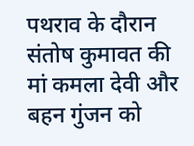पथराव के दौरान संतोष कुमावत की मां कमला देवी और बहन गुंजन को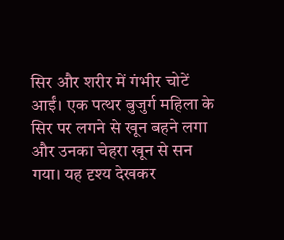सिर और शरीर में गंभीर चोटें आईं। एक पत्थर बुजुर्ग महिला के सिर पर लगने से खून बहने लगा और उनका चेहरा खून से सन गया। यह दृश्य देखकर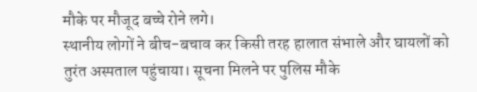मौके पर मौजूद बच्चे रोने लगे।
स्थानीय लोगों ने बीच-बचाव कर किसी तरह हालात संभाले और घायलों को तुरंत अस्पताल पहुंचाया। सूचना मिलने पर पुलिस मौके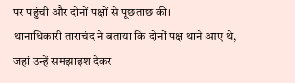पर पहुंची और दोनों पक्षों से पूछताछ की।
थानाधिकारी ताराचंद ने बताया कि दोनों पक्ष थाने आए थे, जहां उन्हें समझाइश देकर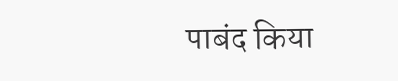पाबंद किया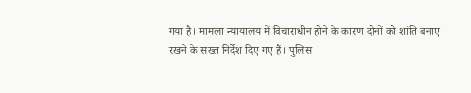गया है। मामला न्यायालय में विचाराधीन होने के कारण दोनों को शांति बनाए रखने के सख्त निर्देश दिए गए हैं। पुलिस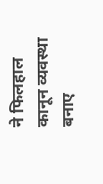ने फिलहाल कानून व्यवस्था बनाए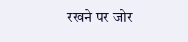रखने पर जोर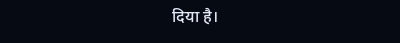दिया है।